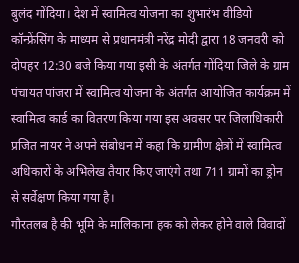बुलंद गोंदिया। देश में स्वामित्व योजना का शुभारंभ वीडियो कॉन्फ्रेंसिंग के माध्यम से प्रधानमंत्री नरेंद्र मोदी द्वारा 18 जनवरी को दोपहर 12:30 बजे किया गया इसी के अंतर्गत गोंदिया जिले के ग्राम पंचायत पांजरा में स्वामित्व योजना के अंतर्गत आयोजित कार्यक्रम में स्वामित्व कार्ड का वितरण किया गया इस अवसर पर जिलाधिकारी प्रजित नायर ने अपने संबोधन में कहा कि ग्रामीण क्षेत्रों में स्वामित्व अधिकारों के अभिलेख तैयार किए जाएंगे तथा 711 ग्रामों का ड्रोन से सर्वेक्षण किया गया है।
गौरतलब है की भूमि के मालिकाना हक को लेकर होने वाले विवादों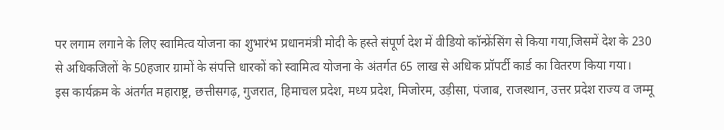पर लगाम लगाने के लिए स्वामित्व योजना का शुभारंभ प्रधानमंत्री मोदी के हस्ते संपूर्ण देश में वीडियो कॉन्फ्रेंसिंग से किया गया,जिसमें देश के 230 से अधिकजिलों के 50हजार ग्रामों के संपत्ति धारकों को स्वामित्व योजना के अंतर्गत 65 लाख से अधिक प्रॉपर्टी कार्ड का वितरण किया गया।
इस कार्यक्रम के अंतर्गत महाराष्ट्र, छत्तीसगढ़, गुजरात, हिमाचल प्रदेश, मध्य प्रदेश, मिजोरम, उड़ीसा, पंजाब, राजस्थान, उत्तर प्रदेश राज्य व जम्मू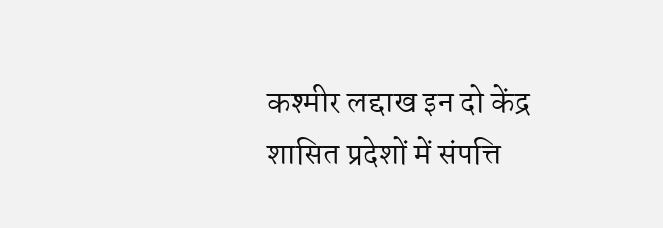कश्मीर लद्दाख इन दो केंद्र शासित प्रदेशों में संपत्ति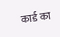कार्ड का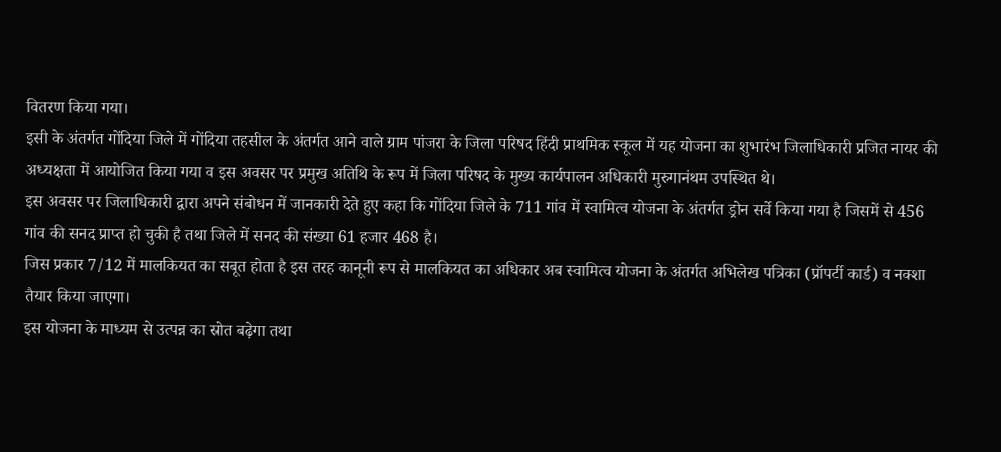वितरण किया गया।
इसी के अंतर्गत गोंदिया जिले में गोंदिया तहसील के अंतर्गत आने वाले ग्राम पांजरा के जिला परिषद हिंदी प्राथमिक स्कूल में यह योजना का शुभारंभ जिलाधिकारी प्रजित नायर की अध्यक्षता में आयोजित किया गया व इस अवसर पर प्रमुख अतिथि के रूप में जिला परिषद के मुख्य कार्यपालन अधिकारी मुरुगानंथम उपस्थित थे।
इस अवसर पर जिलाधिकारी द्वारा अपने संबोधन में जानकारी देते हुए कहा कि गोंदिया जिले के 711 गांव में स्वामित्व योजना के अंतर्गत ड्रोन सर्वे किया गया है जिसमें से 456 गांव की सनद प्राप्त हो चुकी है तथा जिले में सनद की संख्या 61 हजार 468 है।
जिस प्रकार 7/12 में मालकियत का सबूत होता है इस तरह कानूनी रूप से मालकियत का अधिकार अब स्वामित्व योजना के अंतर्गत अभिलेख पत्रिका (प्रॉपर्टी कार्ड) व नक्शा तैयार किया जाएगा।
इस योजना के माध्यम से उत्पन्न का स्रोत बढ़ेगा तथा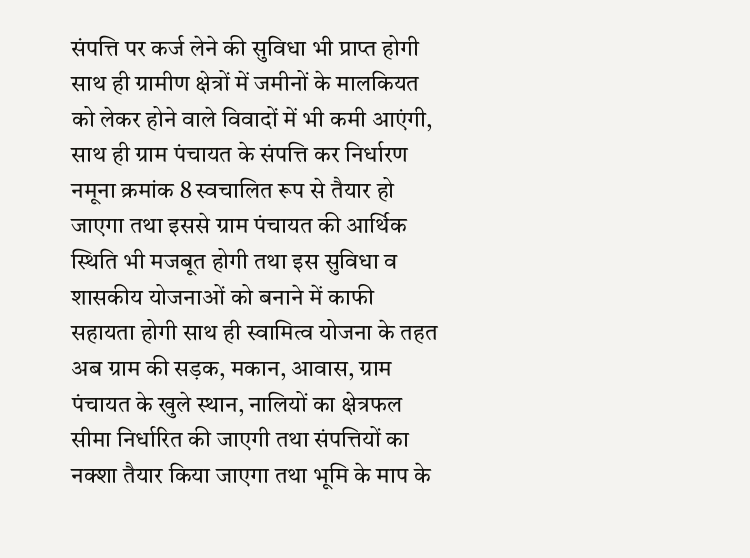संपत्ति पर कर्ज लेने की सुविधा भी प्राप्त होगी साथ ही ग्रामीण क्षेत्रों में जमीनों के मालकियत को लेकर होने वाले विवादों में भी कमी आएंगी, साथ ही ग्राम पंचायत के संपत्ति कर निर्धारण नमूना क्रमांक 8 स्वचालित रूप से तैयार हो जाएगा तथा इससे ग्राम पंचायत की आर्थिक स्थिति भी मजबूत होगी तथा इस सुविधा व शासकीय योजनाओं को बनाने में काफी सहायता होगी साथ ही स्वामित्व योजना के तहत अब ग्राम की सड़क, मकान, आवास, ग्राम पंचायत के खुले स्थान, नालियों का क्षेत्रफल सीमा निर्धारित की जाएगी तथा संपत्तियों का नक्शा तैयार किया जाएगा तथा भूमि के माप के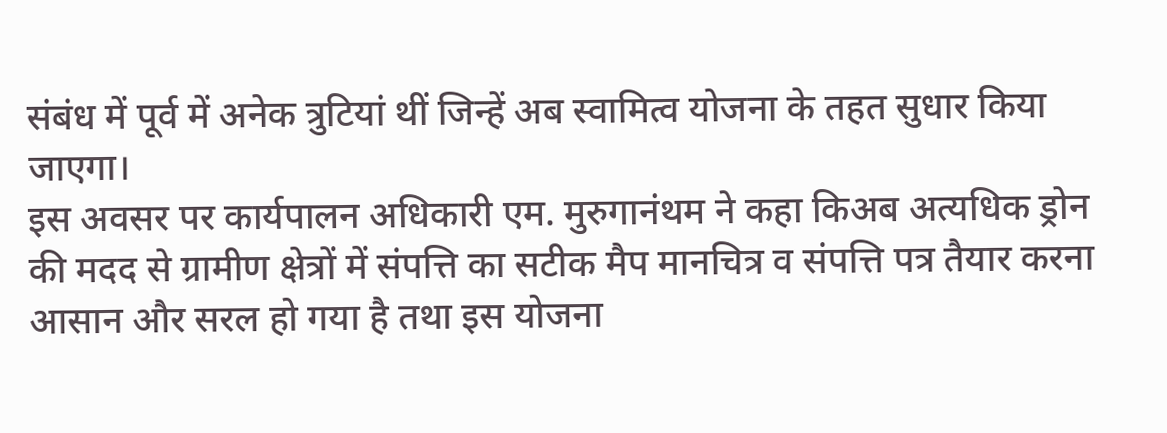संबंध में पूर्व में अनेक त्रुटियां थीं जिन्हें अब स्वामित्व योजना के तहत सुधार किया जाएगा।
इस अवसर पर कार्यपालन अधिकारी एम. मुरुगानंथम ने कहा किअब अत्यधिक ड्रोन की मदद से ग्रामीण क्षेत्रों में संपत्ति का सटीक मैप मानचित्र व संपत्ति पत्र तैयार करना आसान और सरल हो गया है तथा इस योजना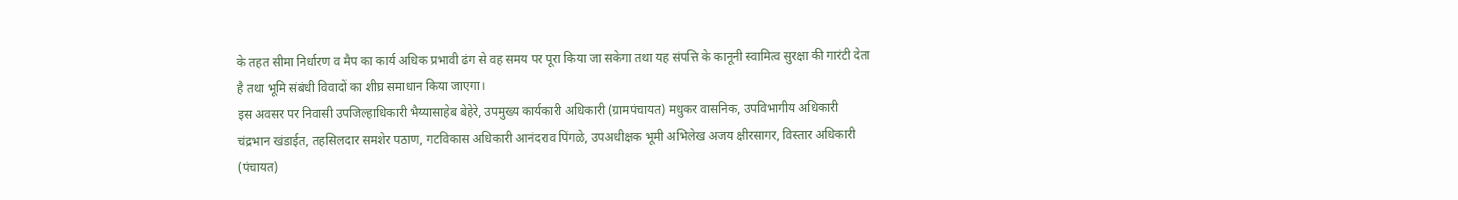के तहत सीमा निर्धारण व मैप का कार्य अधिक प्रभावी ढंग से वह समय पर पूरा किया जा सकेगा तथा यह संपत्ति के कानूनी स्वामित्व सुरक्षा की गारंटी देता है तथा भूमि संबंधी विवादों का शीघ्र समाधान किया जाएगा।
इस अवसर पर निवासी उपजिल्हाधिकारी भैय्यासाहेब बेहेरे, उपमुख्य कार्यकारी अधिकारी (ग्रामपंचायत) मधुकर वासनिक, उपविभागीय अधिकारी चंद्रभान खंडाईत, तहसिलदार समशेर पठाण, गटविकास अधिकारी आनंदराव पिंगळे, उपअधीक्षक भूमी अभिलेख अजय क्षीरसागर, विस्तार अधिकारी (पंचायत)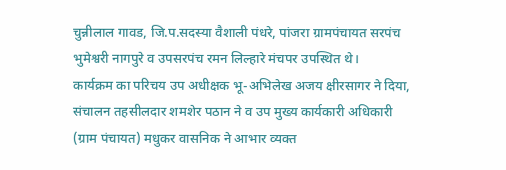चुन्नीलाल गावड, जि.प.सदस्या वैशाली पंधरे, पांजरा ग्रामपंचायत सरपंच भुमेश्वरी नागपुरे व उपसरपंच रमन लिल्हारे मंचपर उपस्थित थे।
कार्यक्रम का परिचय उप अधीक्षक भू-अभिलेख अजय क्षीरसागर ने दिया, संचालन तहसीलदार शमशेर पठान ने व उप मुख्य कार्यकारी अधिकारी (ग्राम पंचायत) मधुकर वासनिक ने आभार व्यक्त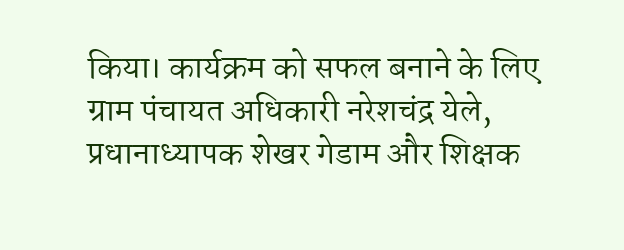किया। कार्यक्रम को सफल बनाने के लिए ग्राम पंचायत अधिकारी नरेशचंद्र येले, प्रधानाध्यापक शेखर गेडाम और शिक्षक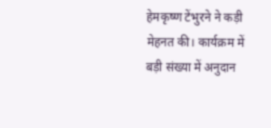हेमकृष्ण टेंभुरने ने कड़ी मेहनत की। कार्यक्रम में बड़ी संख्या में अनुदान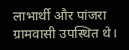लाभार्थी और पांजरा ग्रामवासी उपस्थित थे।